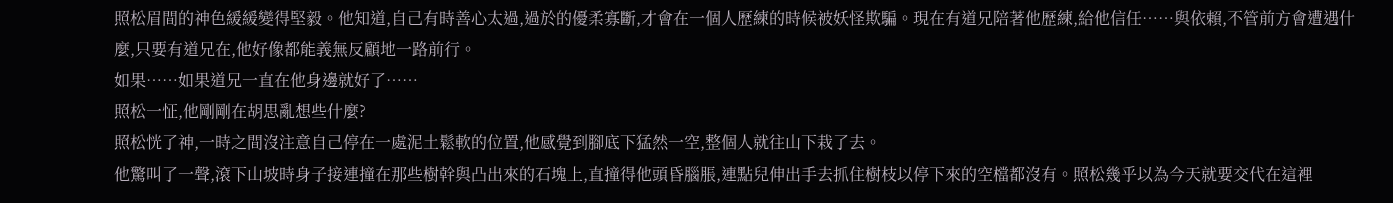照松眉間的神色緩緩變得堅毅。他知道,自己有時善心太過,過於的優柔寡斷,才會在一個人歷練的時候被妖怪欺騙。現在有道兄陪著他歷練,給他信任……與依賴,不管前方會遭遇什麼,只要有道兄在,他好像都能義無反顧地一路前行。
如果……如果道兄一直在他身邊就好了……
照松一怔,他剛剛在胡思亂想些什麼?
照松恍了神,一時之間沒注意自己停在一處泥土鬆軟的位置,他感覺到腳底下猛然一空,整個人就往山下栽了去。
他驚叫了一聲,滾下山坡時身子接連撞在那些樹幹與凸出來的石塊上,直撞得他頭昏腦脹,連點兒伸出手去抓住樹枝以停下來的空檔都沒有。照松幾乎以為今天就要交代在這裡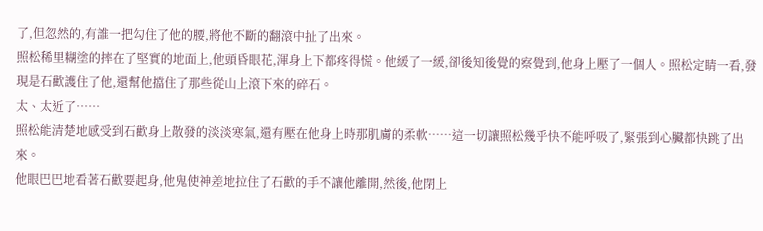了,但忽然的,有誰一把勾住了他的腰,將他不斷的翻滾中扯了出來。
照松稀里糊塗的摔在了堅實的地面上,他頭昏眼花,渾身上下都疼得慌。他緩了一緩,卻後知後覺的察覺到,他身上壓了一個人。照松定睛一看,發現是石歡護住了他,還幫他擋住了那些從山上滾下來的碎石。
太、太近了……
照松能清楚地感受到石歡身上散發的淡淡寒氣,還有壓在他身上時那肌膚的柔軟……這一切讓照松幾乎快不能呼吸了,緊張到心臟都快跳了出來。
他眼巴巴地看著石歡要起身,他鬼使神差地拉住了石歡的手不讓他離開,然後,他閉上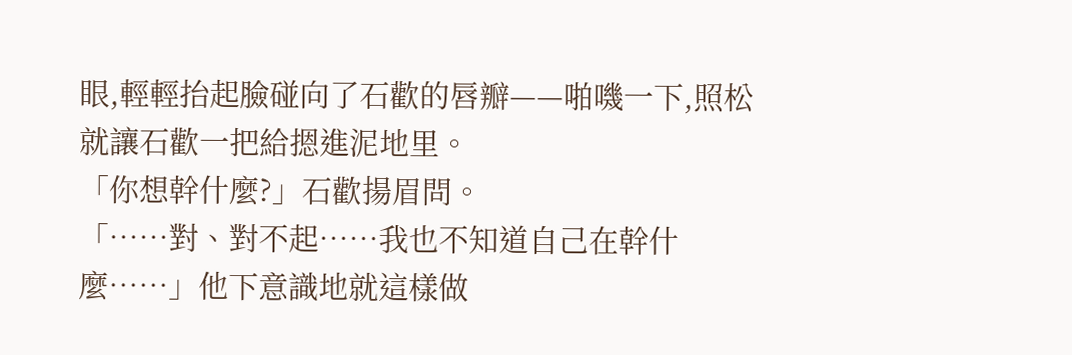眼,輕輕抬起臉碰向了石歡的唇瓣——啪嘰一下,照松就讓石歡一把給摁進泥地里。
「你想幹什麼?」石歡揚眉問。
「……對、對不起……我也不知道自己在幹什麼……」他下意識地就這樣做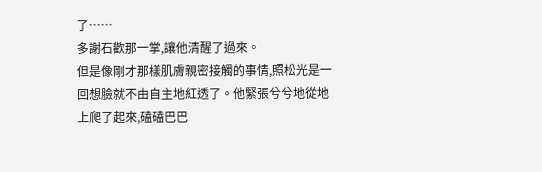了……
多謝石歡那一掌,讓他清醒了過來。
但是像剛才那樣肌膚親密接觸的事情,照松光是一回想臉就不由自主地紅透了。他緊張兮兮地從地上爬了起來,磕磕巴巴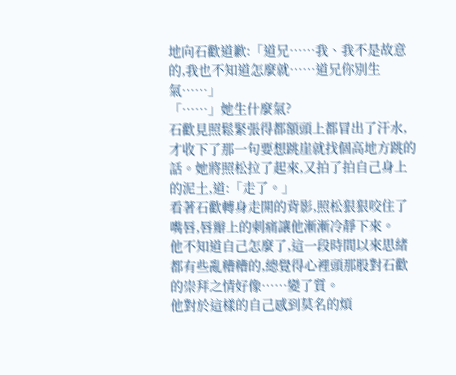地向石歡道歉:「道兄……我、我不是故意的,我也不知道怎麼就……道兄你別生氣……」
「……」她生什麼氣?
石歡見照鬆緊張得都額頭上都冒出了汗水,才收下了那一句要想跳崖就找個高地方跳的話。她將照松拉了起來,又拍了拍自己身上的泥土,道:「走了。」
看著石歡轉身走開的背影,照松狠狠咬住了嘴唇,唇瓣上的刺痛讓他漸漸冷靜下來。
他不知道自己怎麼了,這一段時間以來思緒都有些亂糟糟的,總覺得心裡頭那股對石歡的崇拜之情好像……變了質。
他對於這樣的自己感到莫名的煩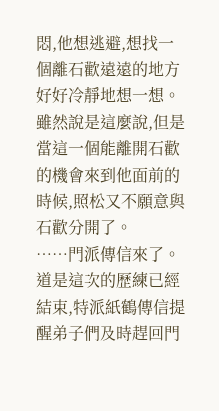悶,他想逃避,想找一個離石歡遠遠的地方好好冷靜地想一想。
雖然說是這麼說,但是當這一個能離開石歡的機會來到他面前的時候,照松又不願意與石歡分開了。
……門派傳信來了。
道是這次的歷練已經結束,特派紙鶴傳信提醒弟子們及時趕回門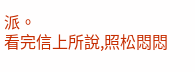派。
看完信上所說,照松悶悶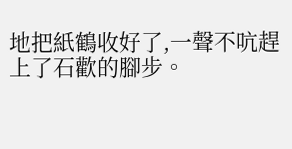地把紙鶴收好了,一聲不吭趕上了石歡的腳步。